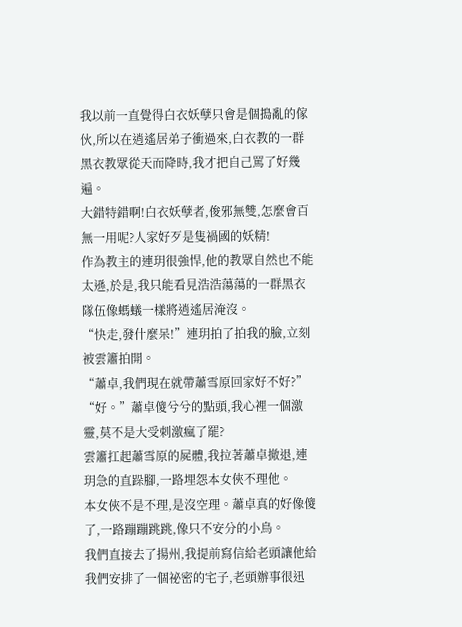我以前一直覺得白衣妖孽只會是個搗亂的傢伙,所以在逍遙居弟子衝過來,白衣教的一群黑衣教眾從天而降時,我才把自己罵了好幾遍。
大錯特錯啊!白衣妖孽者,俊邪無雙,怎麼會百無一用呢?人家好歹是隻禍國的妖精!
作為教主的連玥很強悍,他的教眾自然也不能太遜,於是,我只能看見浩浩蕩蕩的一群黑衣隊伍像螞蟻一樣將逍遙居淹沒。
“快走,發什麼呆!”連玥拍了拍我的臉,立刻被雲簫拍開。
“蕭卓,我們現在就帶蕭雪原回家好不好?”
“好。”蕭卓傻兮兮的點頭,我心裡一個激靈,莫不是大受刺激瘋了罷?
雲簫扛起蕭雪原的屍體,我拉著蕭卓撤退,連玥急的直跺腳,一路埋怨本女俠不理他。
本女俠不是不理,是沒空理。蕭卓真的好像傻了,一路蹦蹦跳跳,像只不安分的小鳥。
我們直接去了揚州,我提前寫信給老頭讓他給我們安排了一個祕密的宅子,老頭辦事很迅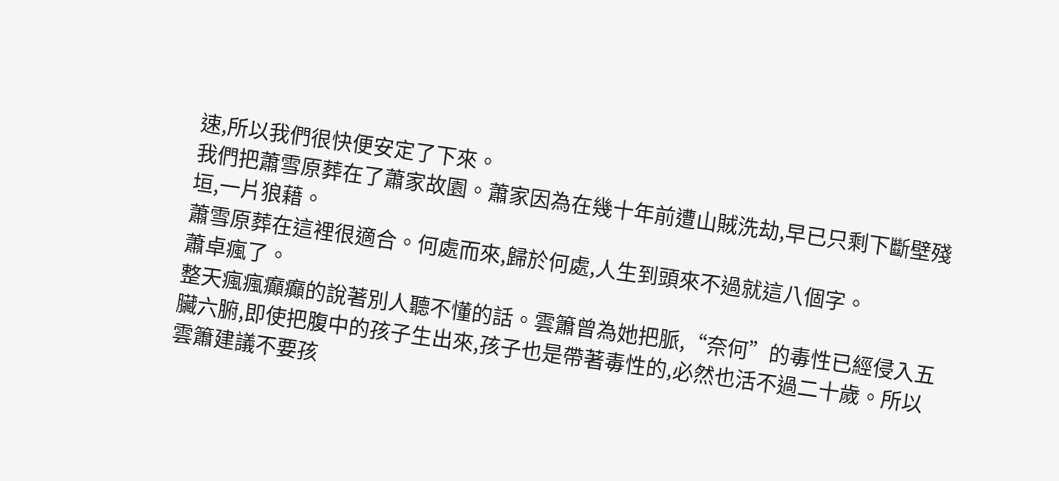速,所以我們很快便安定了下來。
我們把蕭雪原葬在了蕭家故園。蕭家因為在幾十年前遭山賊洗劫,早已只剩下斷壁殘垣,一片狼藉。
蕭雪原葬在這裡很適合。何處而來,歸於何處,人生到頭來不過就這八個字。
蕭卓瘋了。
整天瘋瘋癲癲的說著別人聽不懂的話。雲簫曾為她把脈,“奈何”的毒性已經侵入五臟六腑,即使把腹中的孩子生出來,孩子也是帶著毒性的,必然也活不過二十歲。所以雲簫建議不要孩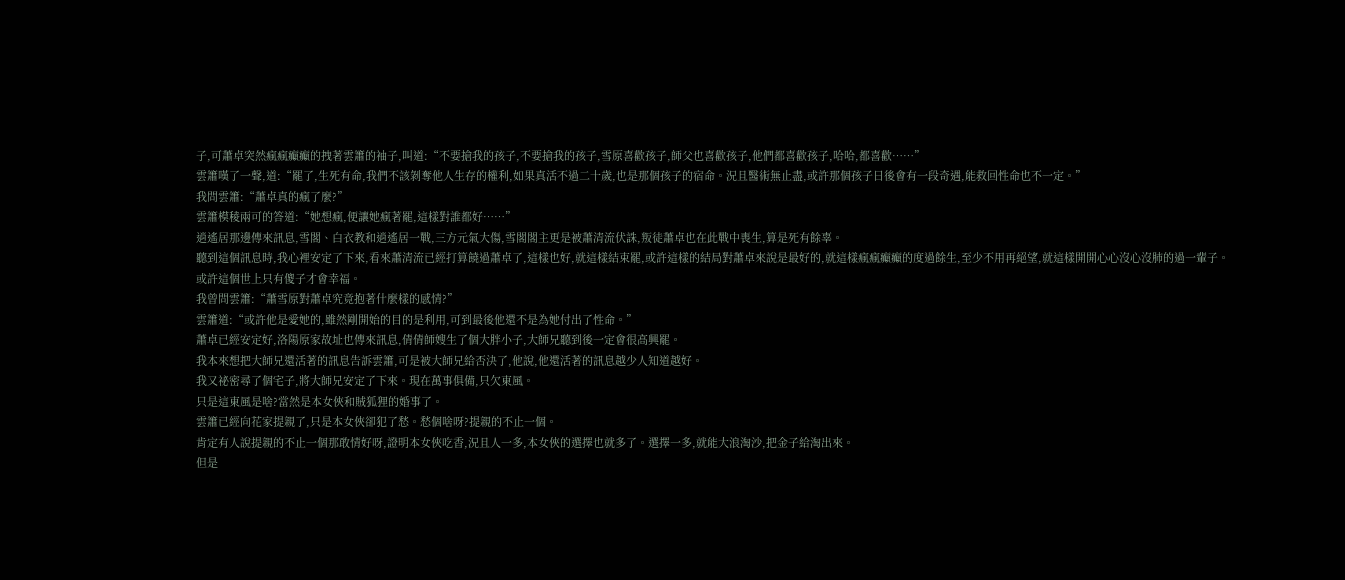子,可蕭卓突然瘋瘋癲癲的拽著雲簫的袖子,叫道:“不要搶我的孩子,不要搶我的孩子,雪原喜歡孩子,師父也喜歡孩子,他們都喜歡孩子,哈哈,都喜歡……”
雲簫嘆了一聲,道:“罷了,生死有命,我們不該剝奪他人生存的權利,如果真活不過二十歲,也是那個孩子的宿命。況且醫術無止盡,或許那個孩子日後會有一段奇遇,能救回性命也不一定。”
我問雲簫:“蕭卓真的瘋了麼?”
雲簫模稜兩可的答道:“她想瘋,便讓她瘋著罷,這樣對誰都好……”
逍遙居那邊傳來訊息,雪閣、白衣教和逍遙居一戰,三方元氣大傷,雪閣閣主更是被蕭清流伏誅,叛徒蕭卓也在此戰中喪生,算是死有餘辜。
聽到這個訊息時,我心裡安定了下來,看來蕭清流已經打算饒過蕭卓了,這樣也好,就這樣結束罷,或許這樣的結局對蕭卓來說是最好的,就這樣瘋瘋癲癲的度過餘生,至少不用再絕望,就這樣開開心心沒心沒肺的過一輩子。
或許這個世上只有傻子才會幸福。
我曾問雲簫:“蕭雪原對蕭卓究竟抱著什麼樣的感情?”
雲簫道:“或許他是愛她的,雖然剛開始的目的是利用,可到最後他還不是為她付出了性命。”
蕭卓已經安定好,洛陽原家故址也傳來訊息,倩倩師嫂生了個大胖小子,大師兄聽到後一定會很高興罷。
我本來想把大師兄還活著的訊息告訴雲簫,可是被大師兄給否決了,他說,他還活著的訊息越少人知道越好。
我又祕密尋了個宅子,將大師兄安定了下來。現在萬事俱備,只欠東風。
只是這東風是啥?當然是本女俠和賊狐狸的婚事了。
雲簫已經向花家提親了,只是本女俠卻犯了愁。愁個啥呀?提親的不止一個。
肯定有人說提親的不止一個那敢情好呀,證明本女俠吃香,況且人一多,本女俠的選擇也就多了。選擇一多,就能大浪淘沙,把金子給淘出來。
但是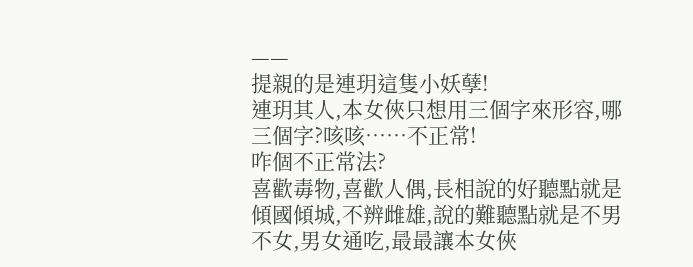——
提親的是連玥這隻小妖孽!
連玥其人,本女俠只想用三個字來形容,哪三個字?咳咳……不正常!
咋個不正常法?
喜歡毒物,喜歡人偶,長相說的好聽點就是傾國傾城,不辨雌雄,說的難聽點就是不男不女,男女通吃,最最讓本女俠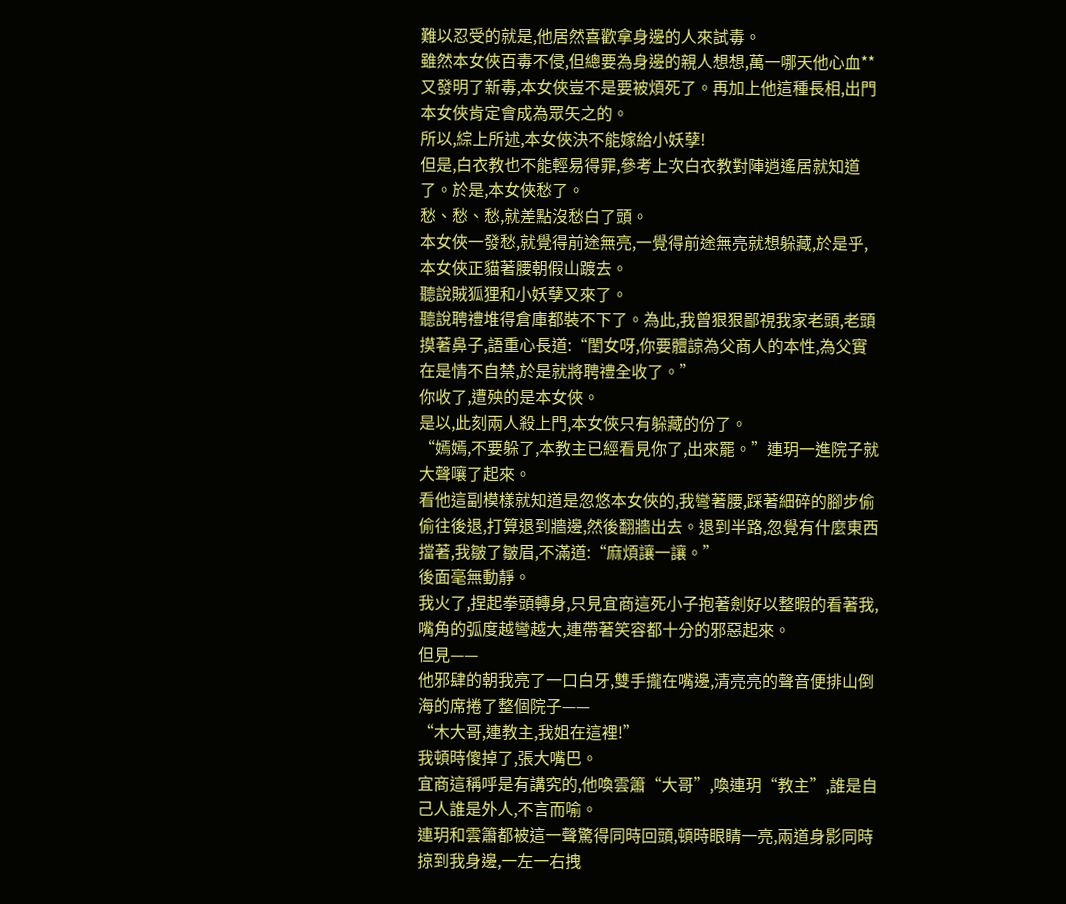難以忍受的就是,他居然喜歡拿身邊的人來試毒。
雖然本女俠百毒不侵,但總要為身邊的親人想想,萬一哪天他心血**又發明了新毒,本女俠豈不是要被煩死了。再加上他這種長相,出門本女俠肯定會成為眾矢之的。
所以,綜上所述,本女俠決不能嫁給小妖孽!
但是,白衣教也不能輕易得罪,參考上次白衣教對陣逍遙居就知道了。於是,本女俠愁了。
愁、愁、愁,就差點沒愁白了頭。
本女俠一發愁,就覺得前途無亮,一覺得前途無亮就想躲藏,於是乎,本女俠正貓著腰朝假山踱去。
聽說賊狐狸和小妖孽又來了。
聽說聘禮堆得倉庫都裝不下了。為此,我曾狠狠鄙視我家老頭,老頭摸著鼻子,語重心長道:“閨女呀,你要體諒為父商人的本性,為父實在是情不自禁,於是就將聘禮全收了。”
你收了,遭殃的是本女俠。
是以,此刻兩人殺上門,本女俠只有躲藏的份了。
“嫣嫣,不要躲了,本教主已經看見你了,出來罷。”連玥一進院子就大聲嚷了起來。
看他這副模樣就知道是忽悠本女俠的,我彎著腰,踩著細碎的腳步偷偷往後退,打算退到牆邊,然後翻牆出去。退到半路,忽覺有什麼東西擋著,我皺了皺眉,不滿道:“麻煩讓一讓。”
後面毫無動靜。
我火了,捏起拳頭轉身,只見宜商這死小子抱著劍好以整暇的看著我,嘴角的弧度越彎越大,連帶著笑容都十分的邪惡起來。
但見——
他邪肆的朝我亮了一口白牙,雙手攏在嘴邊,清亮亮的聲音便排山倒海的席捲了整個院子——
“木大哥,連教主,我姐在這裡!”
我頓時傻掉了,張大嘴巴。
宜商這稱呼是有講究的,他喚雲簫“大哥”,喚連玥“教主”,誰是自己人誰是外人,不言而喻。
連玥和雲簫都被這一聲驚得同時回頭,頓時眼睛一亮,兩道身影同時掠到我身邊,一左一右拽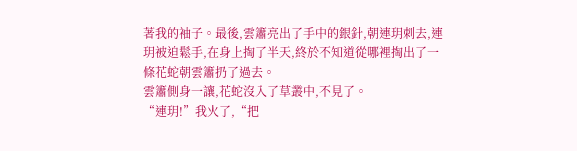著我的袖子。最後,雲簫亮出了手中的銀針,朝連玥刺去,連玥被迫鬆手,在身上掏了半天,終於不知道從哪裡掏出了一條花蛇朝雲簫扔了過去。
雲簫側身一讓,花蛇沒入了草叢中,不見了。
“連玥!”我火了,“把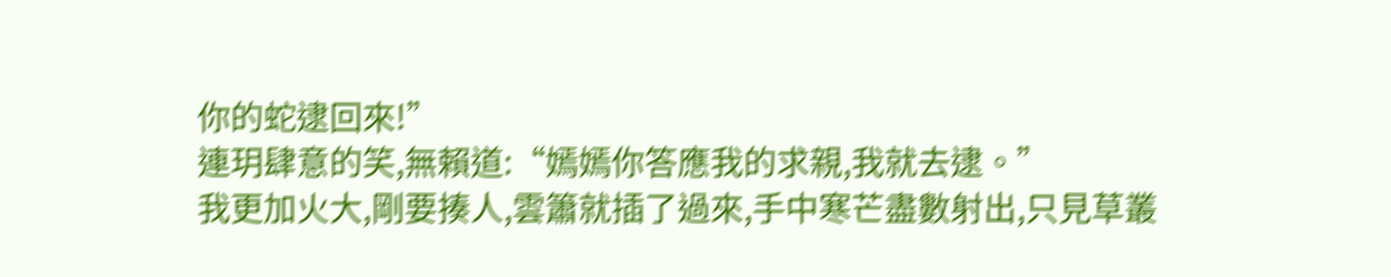你的蛇逮回來!”
連玥肆意的笑,無賴道:“嫣嫣你答應我的求親,我就去逮。”
我更加火大,剛要揍人,雲簫就插了過來,手中寒芒盡數射出,只見草叢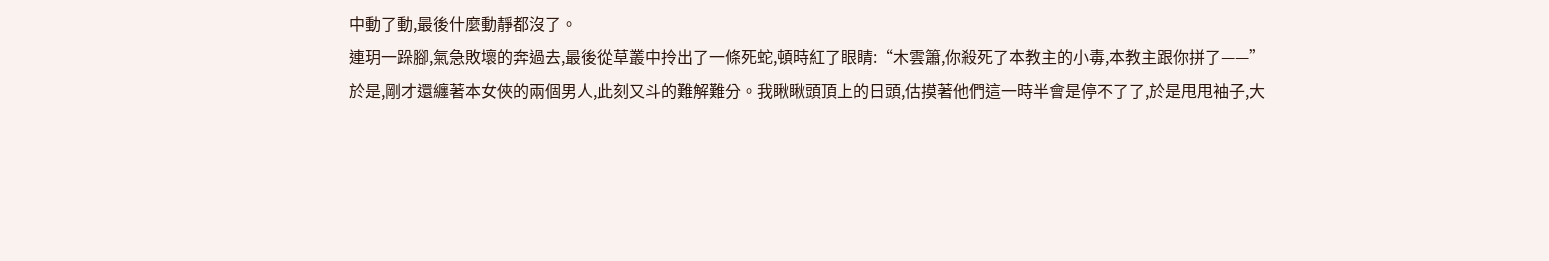中動了動,最後什麼動靜都沒了。
連玥一跺腳,氣急敗壞的奔過去,最後從草叢中拎出了一條死蛇,頓時紅了眼睛:“木雲簫,你殺死了本教主的小毒,本教主跟你拼了——”
於是,剛才還纏著本女俠的兩個男人,此刻又斗的難解難分。我瞅瞅頭頂上的日頭,估摸著他們這一時半會是停不了了,於是甩甩袖子,大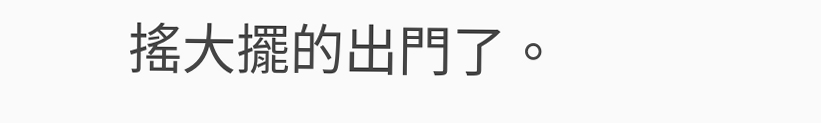搖大擺的出門了。